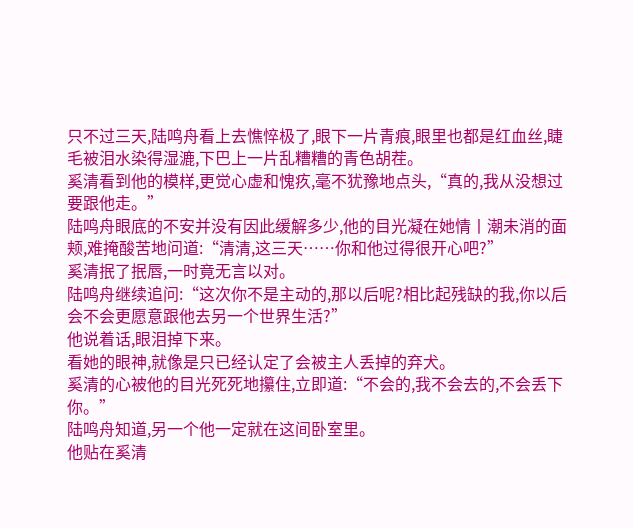只不过三天,陆鸣舟看上去憔悴极了,眼下一片青痕,眼里也都是红血丝,睫毛被泪水染得湿漉,下巴上一片乱糟糟的青色胡茬。
奚清看到他的模样,更觉心虚和愧疚,毫不犹豫地点头,“真的,我从没想过要跟他走。”
陆鸣舟眼底的不安并没有因此缓解多少,他的目光凝在她情丨潮未消的面颊,难掩酸苦地问道:“清清,这三天……你和他过得很开心吧?”
奚清抿了抿唇,一时竟无言以对。
陆鸣舟继续追问:“这次你不是主动的,那以后呢?相比起残缺的我,你以后会不会更愿意跟他去另一个世界生活?”
他说着话,眼泪掉下来。
看她的眼神,就像是只已经认定了会被主人丢掉的弃犬。
奚清的心被他的目光死死地攥住,立即道:“不会的,我不会去的,不会丢下你。”
陆鸣舟知道,另一个他一定就在这间卧室里。
他贴在奚清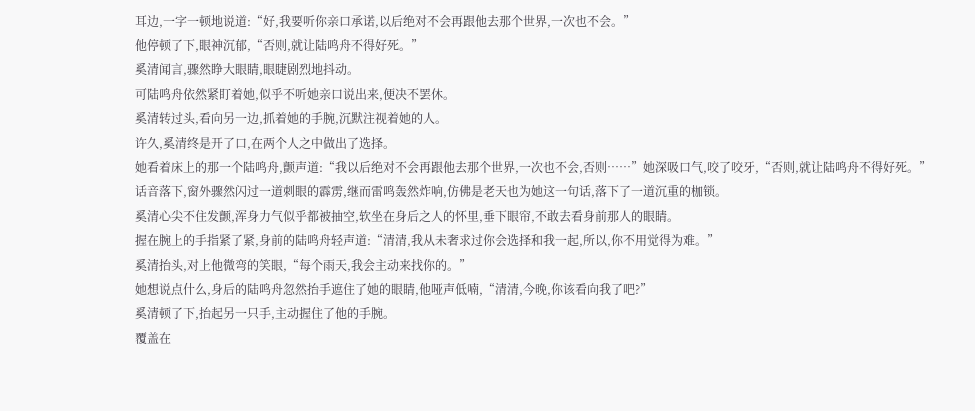耳边,一字一顿地说道:“好,我要听你亲口承诺,以后绝对不会再跟他去那个世界,一次也不会。”
他停顿了下,眼神沉郁,“否则,就让陆鸣舟不得好死。”
奚清闻言,骤然睁大眼睛,眼睫剧烈地抖动。
可陆鸣舟依然紧盯着她,似乎不听她亲口说出来,便决不罢休。
奚清转过头,看向另一边,抓着她的手腕,沉默注视着她的人。
许久,奚清终是开了口,在两个人之中做出了选择。
她看着床上的那一个陆鸣舟,颤声道:“我以后绝对不会再跟他去那个世界,一次也不会,否则……”她深吸口气,咬了咬牙,“否则,就让陆鸣舟不得好死。”
话音落下,窗外骤然闪过一道刺眼的霹雳,继而雷鸣轰然炸响,仿佛是老天也为她这一句话,落下了一道沉重的枷锁。
奚清心尖不住发颤,浑身力气似乎都被抽空,软坐在身后之人的怀里,垂下眼帘,不敢去看身前那人的眼睛。
握在腕上的手指紧了紧,身前的陆鸣舟轻声道:“清清,我从未奢求过你会选择和我一起,所以,你不用觉得为难。”
奚清抬头,对上他微弯的笑眼,“每个雨天,我会主动来找你的。”
她想说点什么,身后的陆鸣舟忽然抬手遮住了她的眼睛,他哑声低喃,“清清,今晚,你该看向我了吧?”
奚清顿了下,抬起另一只手,主动握住了他的手腕。
覆盖在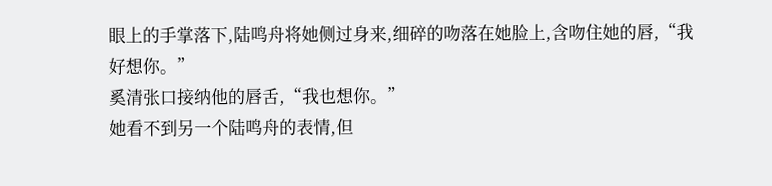眼上的手掌落下,陆鸣舟将她侧过身来,细碎的吻落在她脸上,含吻住她的唇,“我好想你。”
奚清张口接纳他的唇舌,“我也想你。”
她看不到另一个陆鸣舟的表情,但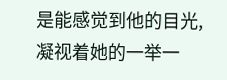是能感觉到他的目光,凝视着她的一举一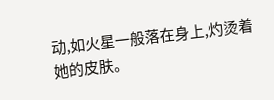动,如火星一般落在身上,灼烫着她的皮肤。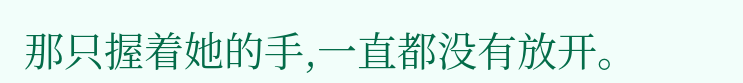那只握着她的手,一直都没有放开。